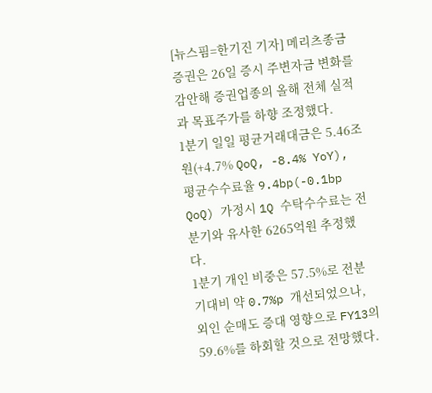[뉴스핌=한기진 기자] 메리츠종금증권은 26일 증시 주변자금 변화를 감안해 증권업종의 올해 전체 실적과 목표주가를 하향 조정했다.
1분기 일일 평균거래대금은 5.46조원(+4.7% QoQ, -8.4% YoY), 평균수수료율 9.4bp(-0.1bp QoQ) 가정시 1Q 수탁수수료는 전분기와 유사한 6265억원 추정했다.
1분기 개인 비중은 57.5%로 전분기대비 약 0.7%p 개선되었으나, 외인 순매도 증대 영향으로 FY13의 59.6%를 하회할 것으로 전망했다.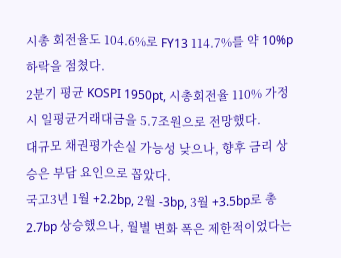시총 회전율도 104.6%로 FY13 114.7%를 약 10%p 하락을 점쳤다.
2분기 평균 KOSPI 1950pt, 시총회전율 110% 가정시 일평균거래대금을 5.7조원으로 전망했다.
대규모 채권평가손실 가능성 낮으나, 향후 금리 상승은 부담 요인으로 꼽았다.
국고3년 1월 +2.2bp, 2월 -3bp, 3월 +3.5bp로 총 2.7bp 상승했으나, 월별 변화 폭은 제한적이었다는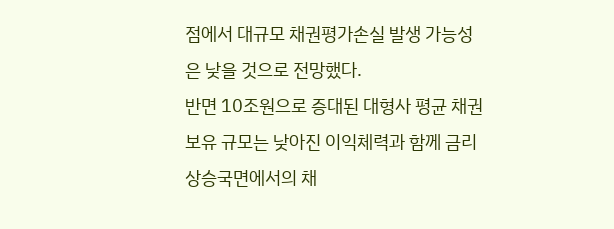점에서 대규모 채권평가손실 발생 가능성은 낮을 것으로 전망했다.
반면 10조원으로 증대된 대형사 평균 채권 보유 규모는 낮아진 이익체력과 함께 금리 상승국면에서의 채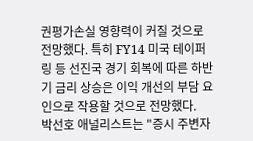권평가손실 영향력이 커질 것으로 전망했다. 특히 FY14 미국 테이퍼링 등 선진국 경기 회복에 따른 하반기 금리 상승은 이익 개선의 부담 요인으로 작용할 것으로 전망했다.
박선호 애널리스트는 "증시 주변자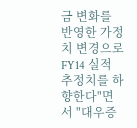금 변화를 반영한 가정치 변경으로 FY14 실적 추정치를 하향한다"면서 "대우증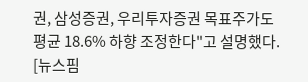권, 삼성증권, 우리투자증권 목표주가도 평균 18.6% 하향 조정한다"고 설명했다.
[뉴스핌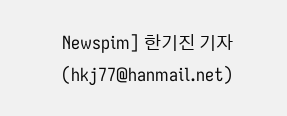Newspim] 한기진 기자 (hkj77@hanmail.net)